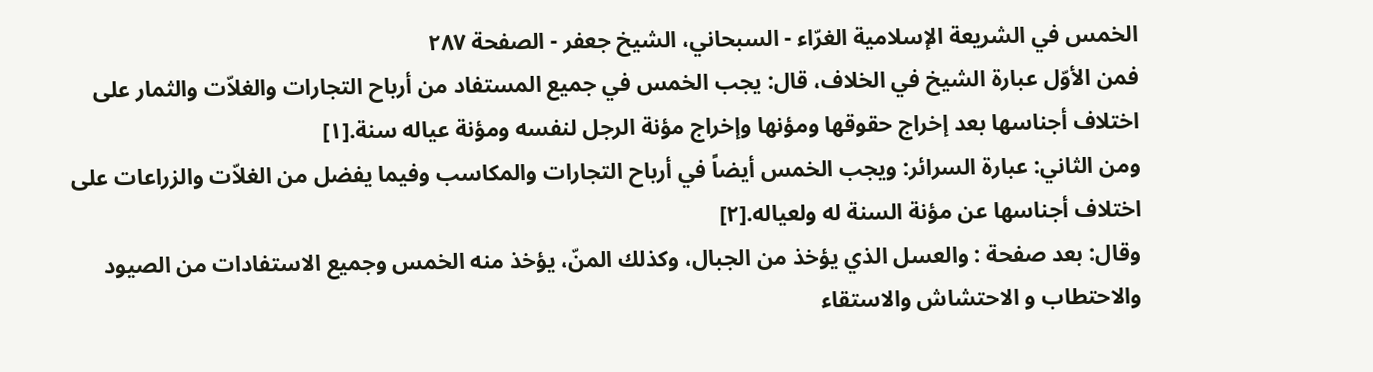الخمس في الشريعة الإسلامية الغرّاء - السبحاني، الشيخ جعفر - الصفحة ٢٨٧
فمن الأوّل عبارة الشيخ في الخلاف، قال: يجب الخمس في جميع المستفاد من أرباح التجارات والغلاّت والثمار على اختلاف أجناسها بعد إخراج حقوقها ومؤنها وإخراج مؤنة الرجل لنفسه ومؤنة عياله سنة.[١]
ومن الثاني: عبارة السرائر: ويجب الخمس أيضاً في أرباح التجارات والمكاسب وفيما يفضل من الغلاّت والزراعات على اختلاف أجناسها عن مؤنة السنة له ولعياله.[٢]
وقال: بعد صفحة : والعسل الذي يؤخذ من الجبال، وكذلك المنّ، يؤخذ منه الخمس وجميع الاستفادات من الصيود والاحتطاب و الاحتشاش والاستقاء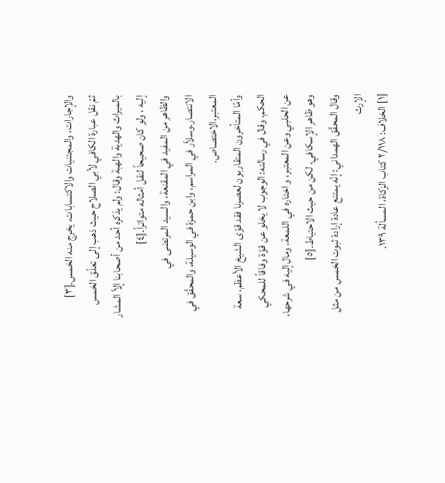والإجارات، والمجتنيات والاكتسابات، يخرج منه الخمس.[٣]
ثمّ نقل عبارة الكافي لأبي الصلاح حيث ذهب إلى تعلّق الخمس بالميراث والهدية والهبة وقال: ولم يذكره أحد من أصحابنا إلاّ المشار إليه ، ولو كان صحيحاً لنقل أمثاله متواتراً.[٤]
والظاهر من المفيد في المقنعة، والسيد المرتضى في الانتصار،وسلاّر في المراسم، وابن حمزة في الوسيلة، والمحقّق في المعتبر،الاختصاص.
وأمّا المتأخرون المتقاربون لعصرنا فقد قوّى الشيخ الأعظم، سعة الحكم، وقال في رسالته: الوجوب لا يخلو عن قوّة وفاقاً للمحكي عن الحلبي وعن المعتبر، و اختاره في اللمعة، ومال إليه في شرحها، وهو ظاهر الإسكافي، لكن من حيث الاحتياط.[٥]
وقال المحقّق الهمداني: إنّه يمتنع عادة إرادة ثبوت الخمس من مثل الإرث
[١] الخلاف: ٢/١١٨ كتاب الزكاة، المسألة ١٣٩.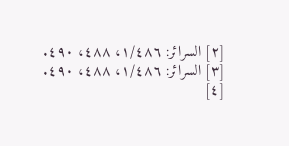[٢] السرائر: ١/٤٨٦، ٤٨٨، ٤٩٠.
[٣] السرائر: ١/٤٨٦، ٤٨٨، ٤٩٠.
[٤]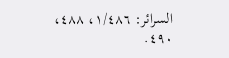السرائر: ١/٤٨٦، ٤٨٨، ٤٩٠.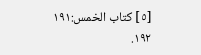[٥] كتاب الخمس:١٩١ ١٩٢.